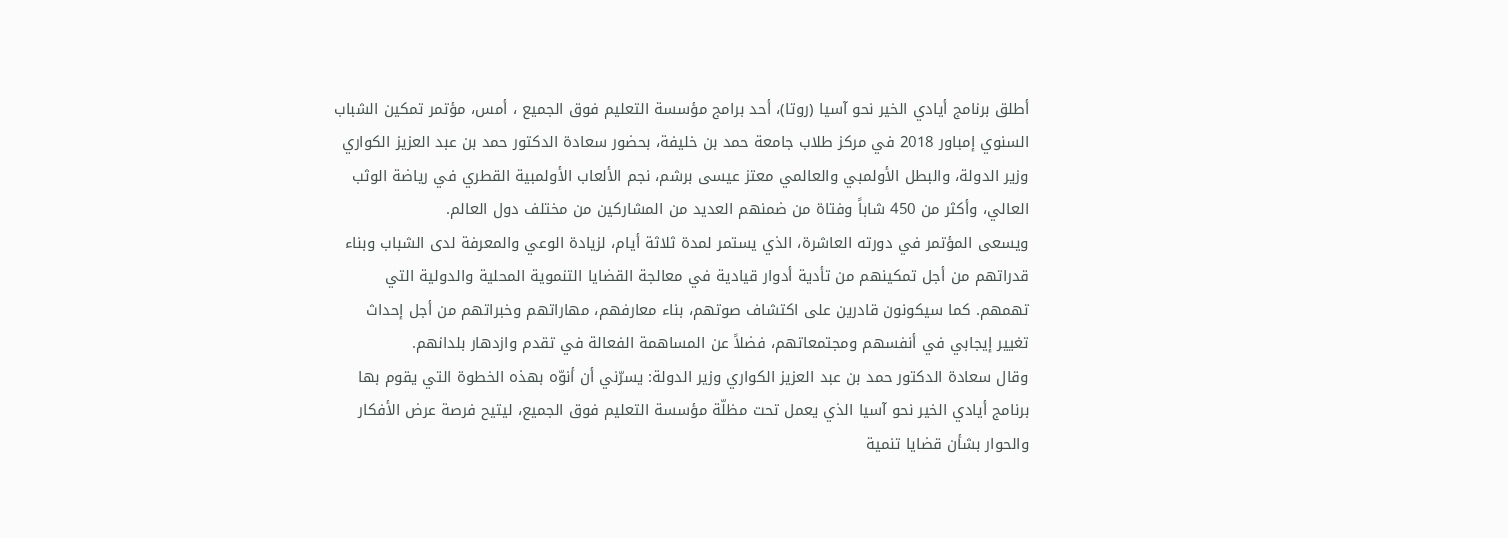أطلق برنامج أيادي الخير نحو آسيا (روتا)، أحد برامج مؤسسة التعليم فوق الجميع ، أمس، مؤتمر تمكين الشباب السنوي إمباور 2018 في مركز طلاب جامعة حمد بن خليفة، بحضور سعادة الدكتور حمد بن عبد العزيز الكواري وزير الدولة، والبطل الأولمبي والعالمي معتز عيسى برشم، نجم الألعاب الأولمبية القطري في رياضة الوثب العالي، وأكثر من 450 شاباً وفتاة من ضمنهم العديد من المشاركين من مختلف دول العالم.
ويسعى المؤتمر في دورته العاشرة، الذي يستمر لمدة ثلاثة أيام، لزيادة الوعي والمعرفة لدى الشباب وبناء قدراتهم من أجل تمكينهم من تأدية أدوار قيادية في معالجة القضايا التنموية المحلية والدولية التي تهمهم. كما سيكونون قادرين على اكتشاف صوتهم، بناء معارفهم، مهاراتهم وخبراتهم من أجل إحداث تغيير إيجابي في أنفسهم ومجتمعاتهم، فضلاً عن المساهمة الفعالة في تقدم وازدهار بلدانهم.
وقال سعادة الدكتور حمد بن عبد العزيز الكواري وزير الدولة: يسرّني أن أنوّه بهذه الخطوة التي يقوم بها برنامج أيادي الخير نحو آسيا الذي يعمل تحت مظلّة مؤسسة التعليم فوق الجميع، ليتيح فرصة عرض الأفكار والحوار بشأن قضايا تنمية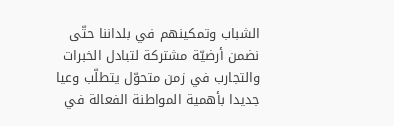الشباب وتمكينهم في بلداننا حتّى نضمن أرضيّة مشتركة لتبادل الخبرات والتجارب في زمن متحوّل يتطلّب وعيا جديدا بأهمية المواطنة الفعالة في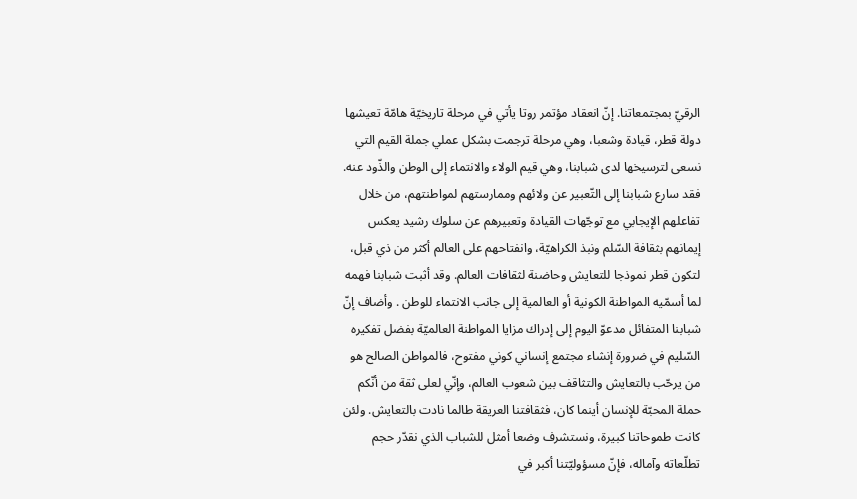الرقيّ بمجتمعاتنا. إنّ انعقاد مؤتمر روتا يأتي في مرحلة تاريخيّة هامّة تعيشها دولة قطر، قيادة وشعبا، وهي مرحلة ترجمت بشكل عملي جملة القيم التي نسعى لترسيخها لدى شبابنا، وهي قيم الولاء والانتماء إلى الوطن والذّود عنه. فقد سارع شبابنا إلى التّعبير عن ولائهم وممارستهم لمواطنتهم، من خلال تفاعلهم الإيجابي مع توجّهات القيادة وتعبيرهم عن سلوك رشيد يعكس إيمانهم بثقافة السّلم ونبذ الكراهيّة، وانفتاحهم على العالم أكثر من ذي قبل، لتكون قطر نموذجا للتعايش وحاضنة لثقافات العالم. وقد أثبت شبابنا فهمه لما أسمّيه المواطنة الكونية أو العالمية إلى جانب الانتماء للوطن . وأضاف إنّ شبابنا المتفائل مدعوّ اليوم إلى إدراك مزايا المواطنة العالميّة بفضل تفكيره السّليم في ضرورة إنشاء مجتمع إنساني كوني مفتوح، فالمواطن الصالح هو من يرحّب بالتعايش والتثاقف بين شعوب العالم، وإنّي لعلى ثقة من أنّكم حملة المحبّة للإنسان أينما كان، فثقافتنا العريقة طالما نادت بالتعايش. ولئن كانت طموحاتنا كبيرة، ونستشرف وضعا أمثل للشباب الذي نقدّر حجم تطلّعاته وآماله، فإنّ مسؤوليّتنا أكبر في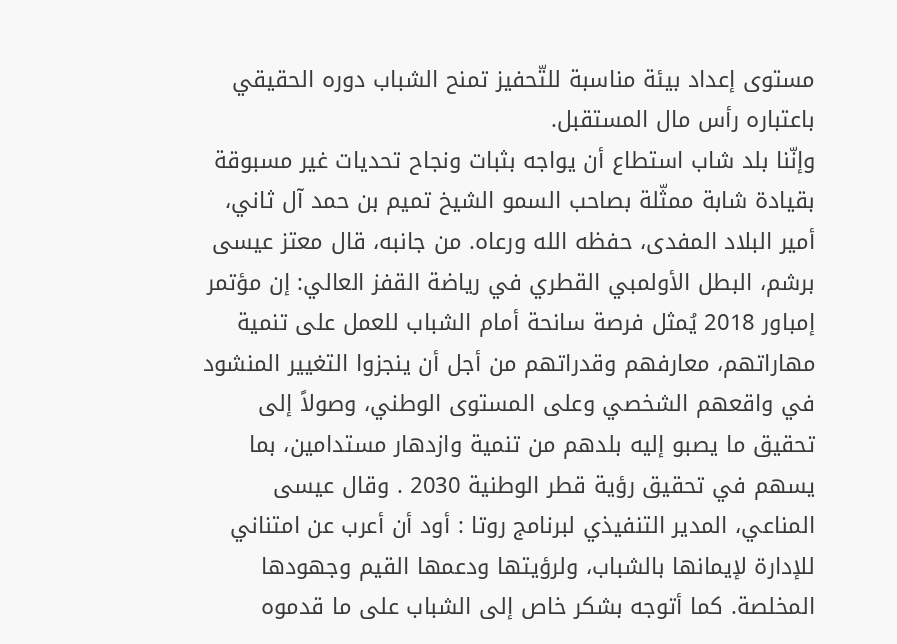مستوى إعداد بيئة مناسبة للتّحفيز تمنح الشباب دوره الحقيقي باعتباره رأس مال المستقبل.
وإنّنا بلد شاب استطاع أن يواجه بثبات ونجاح تحديات غير مسبوقة بقيادة شابة ممثّلة بصاحب السمو الشيخ تميم بن حمد آل ثاني، أمير البلاد المفدى، حفظه الله ورعاه. من جانبه، قال معتز عيسى برشم، البطل الأولمبي القطري في رياضة القفز العالي: إن مؤتمر إمباور 2018 يُمثل فرصة سانحة أمام الشباب للعمل على تنمية مهاراتهم، معارفهم وقدراتهم من أجل أن ينجزوا التغيير المنشود في واقعهم الشخصي وعلى المستوى الوطني، وصولاً إلى تحقيق ما يصبو إليه بلدهم من تنمية وازدهار مستدامين، بما يسهم في تحقيق رؤية قطر الوطنية 2030 . وقال عيسى المناعي، المدير التنفيذي لبرنامج روتا : أود أن أعرب عن امتناني للإدارة لإيمانها بالشباب، ولرؤيتها ودعمها القيم وجهودها المخلصة. كما أتوجه بشكر خاص إلى الشباب على ما قدموه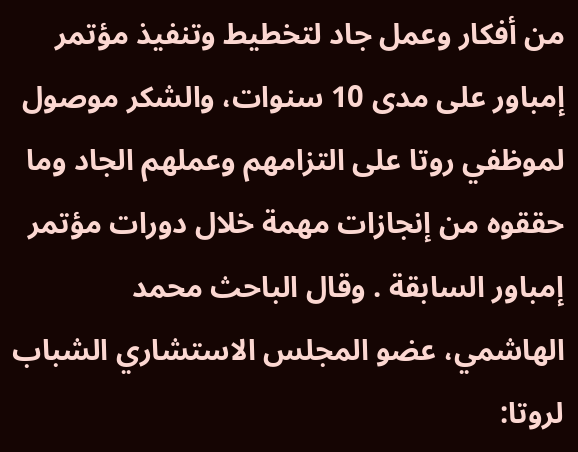من أفكار وعمل جاد لتخطيط وتنفيذ مؤتمر إمباور على مدى 10 سنوات، والشكر موصول لموظفي روتا على التزامهم وعملهم الجاد وما حققوه من إنجازات مهمة خلال دورات مؤتمر إمباور السابقة . وقال الباحث محمد الهاشمي، عضو المجلس الاستشاري الشباب لروتا: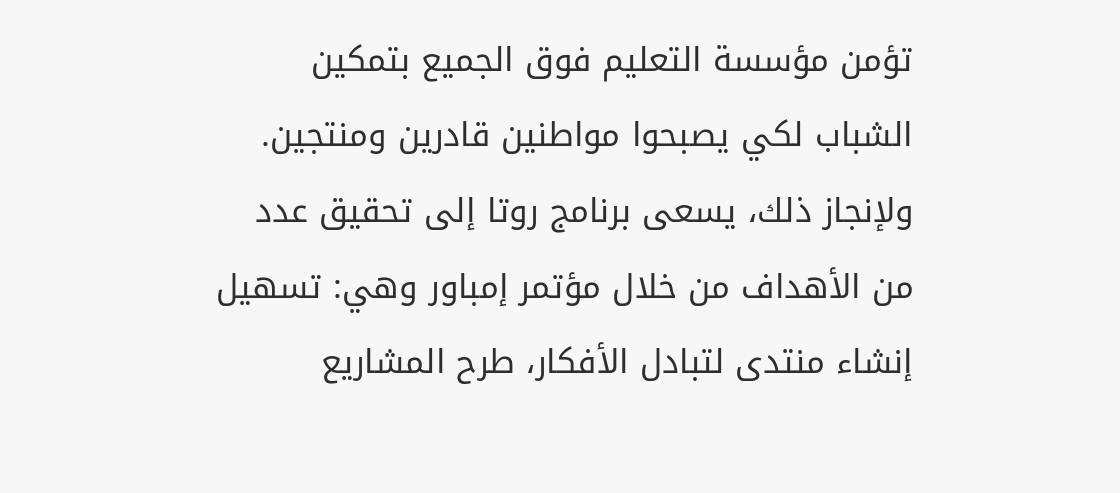تؤمن مؤسسة التعليم فوق الجميع بتمكين الشباب لكي يصبحوا مواطنين قادرين ومنتجين. ولإنجاز ذلك، يسعى برنامج روتا إلى تحقيق عدد من الأهداف من خلال مؤتمر إمباور وهي: تسهيل إنشاء منتدى لتبادل الأفكار، طرح المشاريع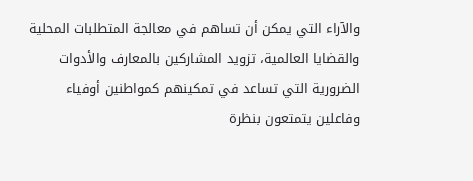والآراء التي يمكن أن تساهم في معالجة المتطلبات المحلية والقضايا العالمية، تزويد المشاركين بالمعارف والأدوات الضرورية التي تساعد في تمكينهم كمواطنين أوفياء وفاعلين يتمتعون بنظرة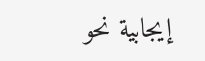إيجابية نحو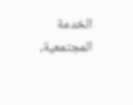الخدمة المجتمعية،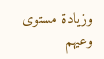وزيادة مستوى وعيهم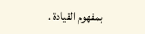بمفهوم القيادة .